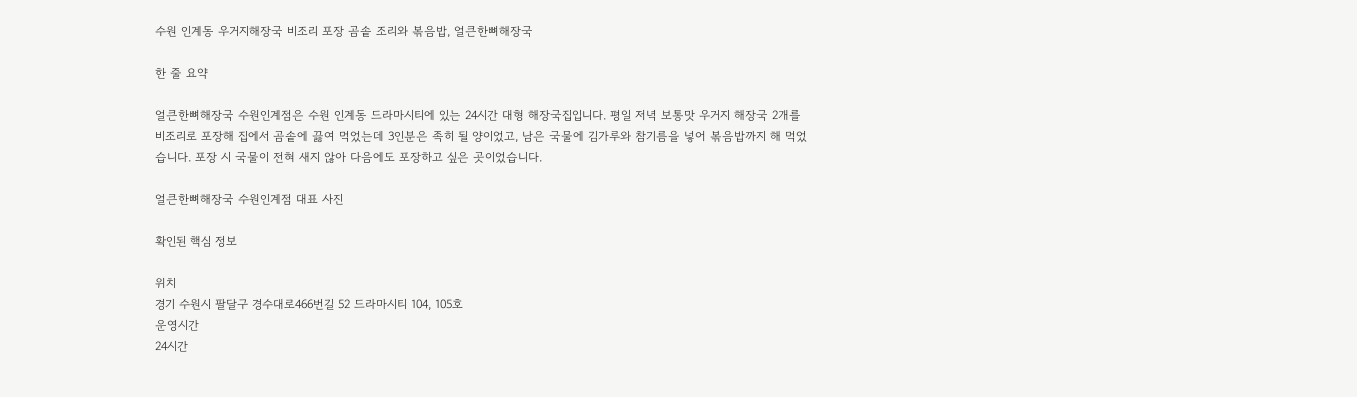수원 인계동 우거지해장국 비조리 포장 곰솥 조리와 볶음밥, 얼큰한뼈해장국

한 줄 요약

얼큰한뼈해장국 수원인계점은 수원 인계동 드라마시티에 있는 24시간 대형 해장국집입니다. 평일 저녁 보통맛 우거지 해장국 2개를 비조리로 포장해 집에서 곰솥에 끓여 먹었는데 3인분은 족히 될 양이었고, 남은 국물에 김가루와 참기름을 넣어 볶음밥까지 해 먹었습니다. 포장 시 국물이 전혀 새지 않아 다음에도 포장하고 싶은 곳이었습니다.

얼큰한뼈해장국 수원인계점 대표 사진

확인된 핵심 정보

위치
경기 수원시 팔달구 경수대로466번길 52 드라마시티 104, 105호
운영시간
24시간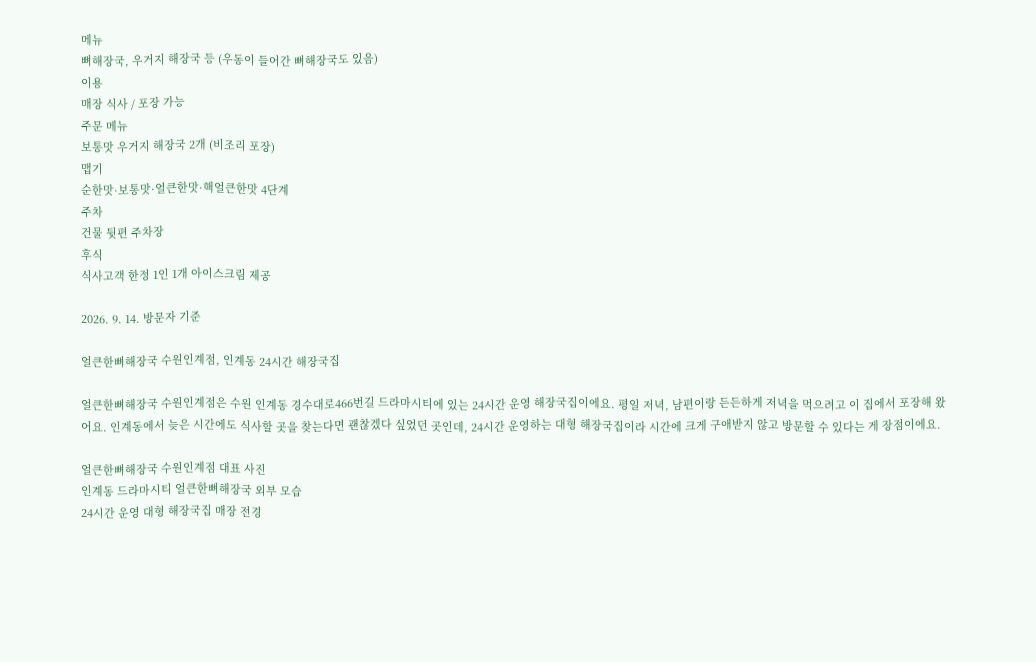메뉴
뼈해장국, 우거지 해장국 등 (우동이 들어간 뼈해장국도 있음)
이용
매장 식사 / 포장 가능
주문 메뉴
보통맛 우거지 해장국 2개 (비조리 포장)
맵기
순한맛·보통맛·얼큰한맛·핵얼큰한맛 4단계
주차
건물 뒷편 주차장
후식
식사고객 한정 1인 1개 아이스크림 제공

2026. 9. 14. 방문자 기준

얼큰한뼈해장국 수원인계점, 인계동 24시간 해장국집

얼큰한뼈해장국 수원인계점은 수원 인계동 경수대로466번길 드라마시티에 있는 24시간 운영 해장국집이에요. 평일 저녁, 남편이랑 든든하게 저녁을 먹으려고 이 집에서 포장해 왔어요. 인계동에서 늦은 시간에도 식사할 곳을 찾는다면 괜찮겠다 싶었던 곳인데, 24시간 운영하는 대형 해장국집이라 시간에 크게 구애받지 않고 방문할 수 있다는 게 장점이에요.

얼큰한뼈해장국 수원인계점 대표 사진
인계동 드라마시티 얼큰한뼈해장국 외부 모습
24시간 운영 대형 해장국집 매장 전경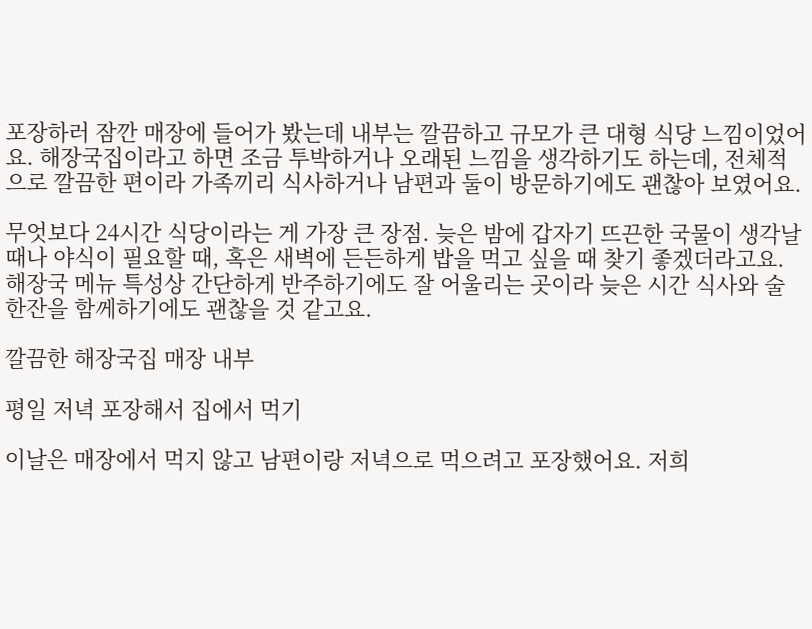포장하러 잠깐 매장에 들어가 봤는데 내부는 깔끔하고 규모가 큰 대형 식당 느낌이었어요. 해장국집이라고 하면 조금 투박하거나 오래된 느낌을 생각하기도 하는데, 전체적으로 깔끔한 편이라 가족끼리 식사하거나 남편과 둘이 방문하기에도 괜찮아 보였어요.

무엇보다 24시간 식당이라는 게 가장 큰 장점. 늦은 밤에 갑자기 뜨끈한 국물이 생각날 때나 야식이 필요할 때, 혹은 새벽에 든든하게 밥을 먹고 싶을 때 찾기 좋겠더라고요. 해장국 메뉴 특성상 간단하게 반주하기에도 잘 어울리는 곳이라 늦은 시간 식사와 술 한잔을 함께하기에도 괜찮을 것 같고요.

깔끔한 해장국집 매장 내부

평일 저녁 포장해서 집에서 먹기

이날은 매장에서 먹지 않고 남편이랑 저녁으로 먹으려고 포장했어요. 저희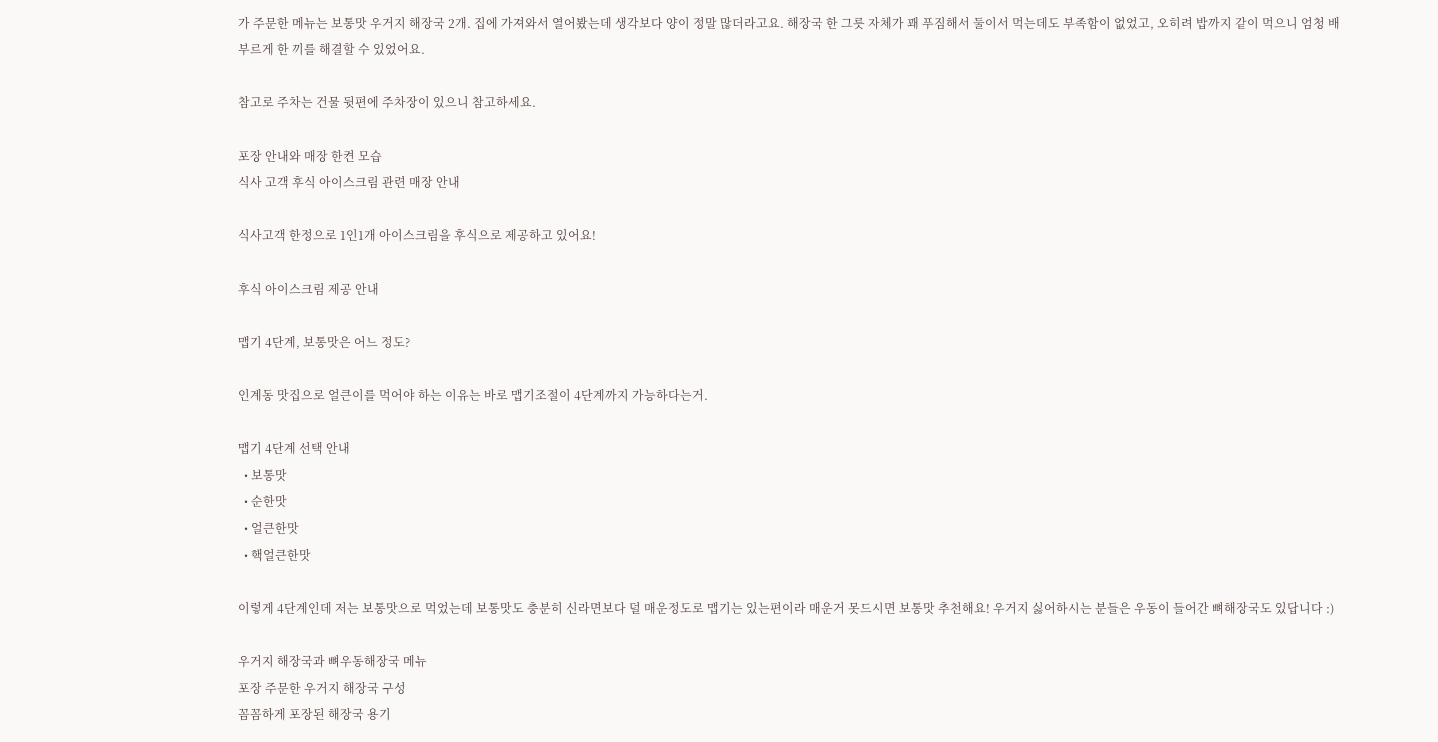가 주문한 메뉴는 보통맛 우거지 해장국 2개. 집에 가져와서 열어봤는데 생각보다 양이 정말 많더라고요. 해장국 한 그릇 자체가 꽤 푸짐해서 둘이서 먹는데도 부족함이 없었고, 오히려 밥까지 같이 먹으니 엄청 배부르게 한 끼를 해결할 수 있었어요.

참고로 주차는 건물 뒷편에 주차장이 있으니 참고하세요.

포장 안내와 매장 한켠 모습
식사 고객 후식 아이스크림 관련 매장 안내

식사고객 한정으로 1인1개 아이스크림을 후식으로 제공하고 있어요!

후식 아이스크림 제공 안내

맵기 4단계, 보통맛은 어느 정도?

인계동 맛집으로 얼큰이를 먹어야 하는 이유는 바로 맵기조절이 4단계까지 가능하다는거.

맵기 4단계 선택 안내
  • 보통맛
  • 순한맛
  • 얼큰한맛
  • 핵얼큰한맛

이렇게 4단계인데 저는 보통맛으로 먹었는데 보통맛도 충분히 신라면보다 덜 매운정도로 맵기는 있는편이라 매운거 못드시면 보통맛 추천해요! 우거지 싫어하시는 분들은 우동이 들어간 뼈해장국도 있답니다 :)

우거지 해장국과 뼈우동해장국 메뉴
포장 주문한 우거지 해장국 구성
꼼꼼하게 포장된 해장국 용기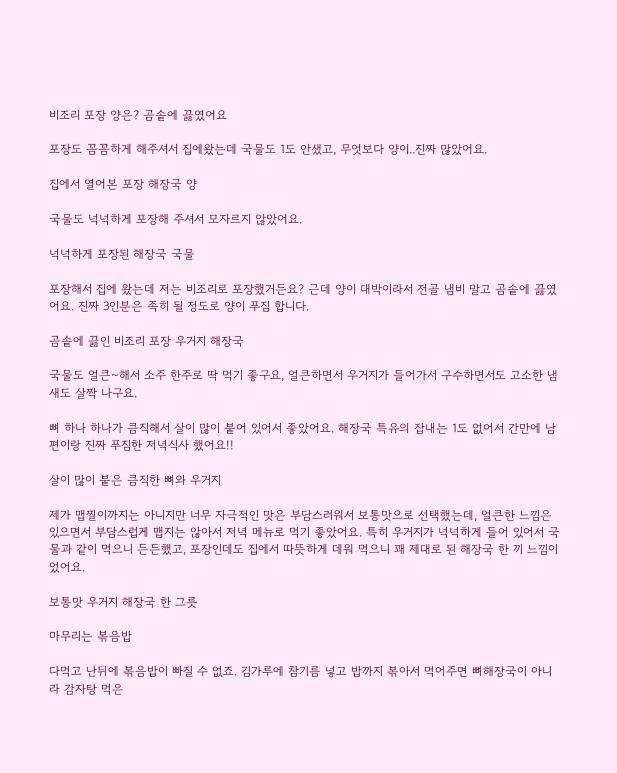비조리 포장 양은? 곰솥에 끓였어요

포장도 꼼꼼하게 해주셔서 집에왔는데 국물도 1도 안샜고, 무엇보다 양이..진짜 많았어요.

집에서 열어본 포장 해장국 양

국물도 넉넉하게 포장해 주셔서 모자르지 않았어요.

넉넉하게 포장된 해장국 국물

포장해서 집에 왔는데 저는 비조리로 포장했거든요? 근데 양이 대박이라서 전골 냄비 말고 곰솥에 끓였어요. 진짜 3인분은 족히 될 정도로 양이 푸짐 합니다.

곰솥에 끓인 비조리 포장 우거지 해장국

국물도 얼큰~해서 소주 한주로 딱 먹기 좋구요, 얼큰하면서 우거지가 들어가서 구수하면서도 고소한 냄새도 살짝 나구요.

뼈 하나 하나가 큼직해서 살이 많이 붙어 있어서 좋았어요. 해장국 특유의 잡내는 1도 없어서 간만에 남편이랑 진짜 푸짐한 저녁식사 했어요!!

살이 많이 붙은 큼직한 뼈와 우거지

제가 맵찔이까지는 아니지만 너무 자극적인 맛은 부담스러워서 보통맛으로 선택했는데, 얼큰한 느낌은 있으면서 부담스럽게 맵지는 않아서 저녁 메뉴로 먹기 좋았어요. 특히 우거지가 넉넉하게 들어 있어서 국물과 같이 먹으니 든든했고, 포장인데도 집에서 따뜻하게 데워 먹으니 꽤 제대로 된 해장국 한 끼 느낌이었어요.

보통맛 우거지 해장국 한 그릇

마무리는 볶음밥

다먹고 난뒤에 볶음밥이 빠질 수 없죠. 김가루에 참기름 넣고 밥까지 볶아서 먹어주면 뼈해장국이 아니라 감자탕 먹은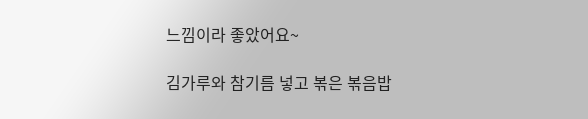느낌이라 좋았어요~

김가루와 참기름 넣고 볶은 볶음밥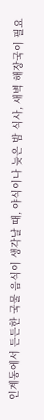인계동에서 든든한 국물 음식이 생각날 때, 야식이나 늦은 밤 식사, 새벽 해장국이 필요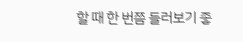할 때 한 번쯤 들러보기 좋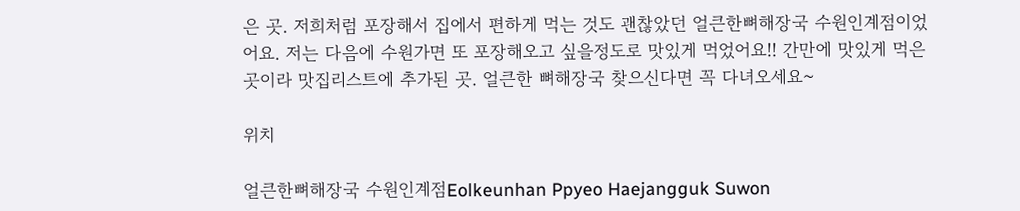은 곳. 저희처럼 포장해서 집에서 편하게 먹는 것도 괜찮았던 얼큰한뼈해장국 수원인계점이었어요. 저는 다음에 수원가면 또 포장해오고 싶을정도로 맛있게 먹었어요!! 간만에 맛있게 먹은 곳이라 맛집리스트에 추가된 곳. 얼큰한 뼈해장국 찾으신다면 꼭 다녀오세요~

위치

얼큰한뼈해장국 수원인계점Eolkeunhan Ppyeo Haejangguk Suwon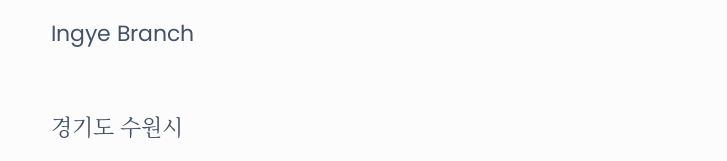Ingye Branch

경기도 수원시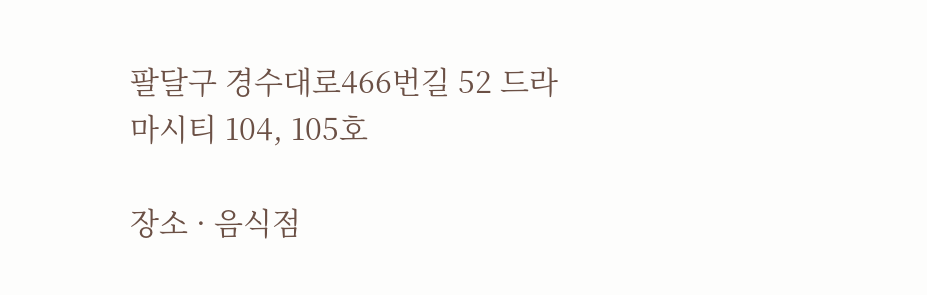팔달구 경수대로466번길 52 드라마시티 104, 105호

장소 · 음식점